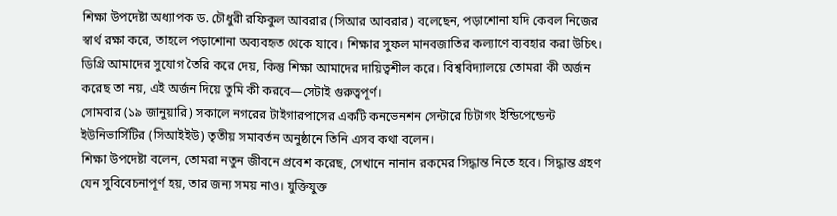শিক্ষা উপদেষ্টা অধ্যাপক ড. চৌধুরী রফিকুল আবরার (সিআর আবরার) বলেছেন, পড়াশোনা যদি কেবল নিজের স্বার্থ রক্ষা করে, তাহলে পড়াশোনা অব্যবহৃত থেকে যাবে। শিক্ষার সুফল মানবজাতির কল্যাণে ব্যবহার করা উচিৎ। ডিগ্রি আমাদের সুযোগ তৈরি করে দেয়, কিন্তু শিক্ষা আমাদের দায়িত্বশীল করে। বিশ্ববিদ্যালয়ে তোমরা কী অর্জন করেছ তা নয়, এই অর্জন দিয়ে তুমি কী করবে—সেটাই গুরুত্বপূর্ণ।
সোমবার (১৯ জানুয়ারি) সকালে নগরের টাইগারপাসের একটি কনভেনশন সেন্টারে চিটাগং ইন্ডিপেন্ডেন্ট ইউনিভার্সিটির (সিআইইউ) তৃতীয় সমাবর্তন অনুষ্ঠানে তিনি এসব কথা বলেন।
শিক্ষা উপদেষ্টা বলেন, তোমরা নতুন জীবনে প্রবেশ করেছ, সেখানে নানান রকমের সিদ্ধান্ত নিতে হবে। সিদ্ধান্ত গ্রহণ যেন সুবিবেচনাপূর্ণ হয়, তার জন্য সময় নাও। যুক্তিযুক্ত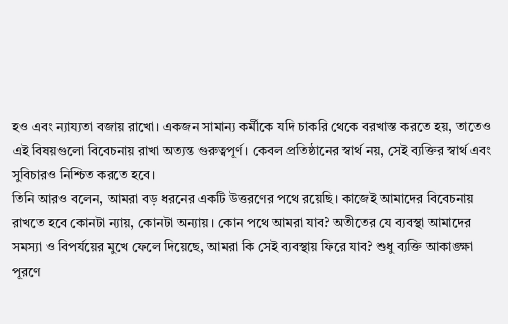হও এবং ন্যায্যতা বজায় রাখো। একজন সামান্য কর্মীকে যদি চাকরি থেকে বরখাস্ত করতে হয়, তাতেও এই বিষয়গুলো বিবেচনায় রাখা অত্যন্ত গুরুত্বপূর্ণ। কেবল প্রতিষ্ঠানের স্বার্থ নয়, সেই ব্যক্তির স্বার্থ এবং সুবিচারও নিশ্চিত করতে হবে।
তিনি আরও বলেন, আমরা বড় ধরনের একটি উত্তরণের পথে রয়েছি। কাজেই আমাদের বিবেচনায় রাখতে হবে কোনটা ন্যায়, কোনটা অন্যায়। কোন পথে আমরা যাব? অতীতের যে ব্যবস্থা আমাদের সমস্যা ও বিপর্যয়ের মুখে ফেলে দিয়েছে, আমরা কি সেই ব্যবস্থায় ফিরে যাব? শুধু ব্যক্তি আকাঙ্ক্ষা পূরণে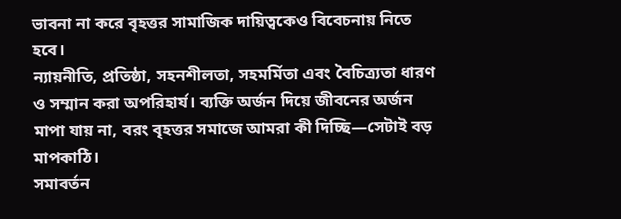ভাবনা না করে বৃহত্তর সামাজিক দায়িত্বকেও বিবেচনায় নিতে হবে।
ন্যায়নীতি, প্রতিষ্ঠা, সহনশীলতা, সহমর্মিতা এবং বৈচিত্র্যতা ধারণ ও সম্মান করা অপরিহার্য। ব্যক্তি অর্জন দিয়ে জীবনের অর্জন মাপা যায় না, বরং বৃহত্তর সমাজে আমরা কী দিচ্ছি—সেটাই বড় মাপকাঠি।
সমাবর্তন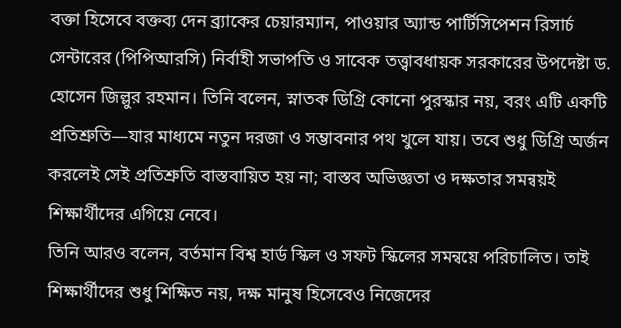বক্তা হিসেবে বক্তব্য দেন ব্র্যাকের চেয়ারম্যান, পাওয়ার অ্যান্ড পার্টিসিপেশন রিসার্চ সেন্টারের (পিপিআরসি) নির্বাহী সভাপতি ও সাবেক তত্ত্বাবধায়ক সরকারের উপদেষ্টা ড. হোসেন জিল্লুর রহমান। তিনি বলেন, স্নাতক ডিগ্রি কোনো পুরস্কার নয়, বরং এটি একটি প্রতিশ্রুতি—যার মাধ্যমে নতুন দরজা ও সম্ভাবনার পথ খুলে যায়। তবে শুধু ডিগ্রি অর্জন করলেই সেই প্রতিশ্রুতি বাস্তবায়িত হয় না; বাস্তব অভিজ্ঞতা ও দক্ষতার সমন্বয়ই শিক্ষার্থীদের এগিয়ে নেবে।
তিনি আরও বলেন, বর্তমান বিশ্ব হার্ড স্কিল ও সফট স্কিলের সমন্বয়ে পরিচালিত। তাই শিক্ষার্থীদের শুধু শিক্ষিত নয়, দক্ষ মানুষ হিসেবেও নিজেদের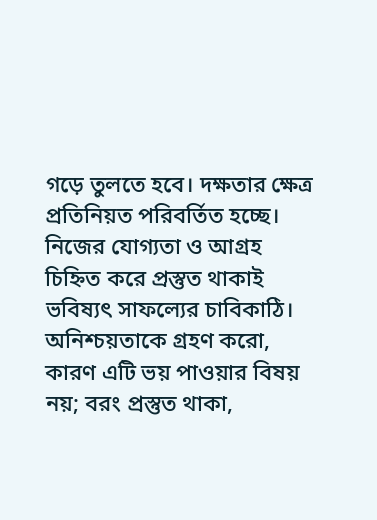গড়ে তুলতে হবে। দক্ষতার ক্ষেত্র প্রতিনিয়ত পরিবর্তিত হচ্ছে। নিজের যোগ্যতা ও আগ্রহ চিহ্নিত করে প্রস্তুত থাকাই ভবিষ্যৎ সাফল্যের চাবিকাঠি। অনিশ্চয়তাকে গ্রহণ করো, কারণ এটি ভয় পাওয়ার বিষয় নয়; বরং প্রস্তুত থাকা,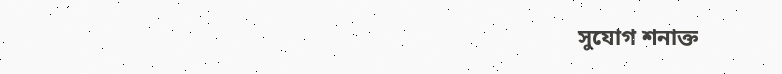সুযোগ শনাক্ত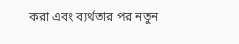করা এবং ব্যর্থতার পর নতুন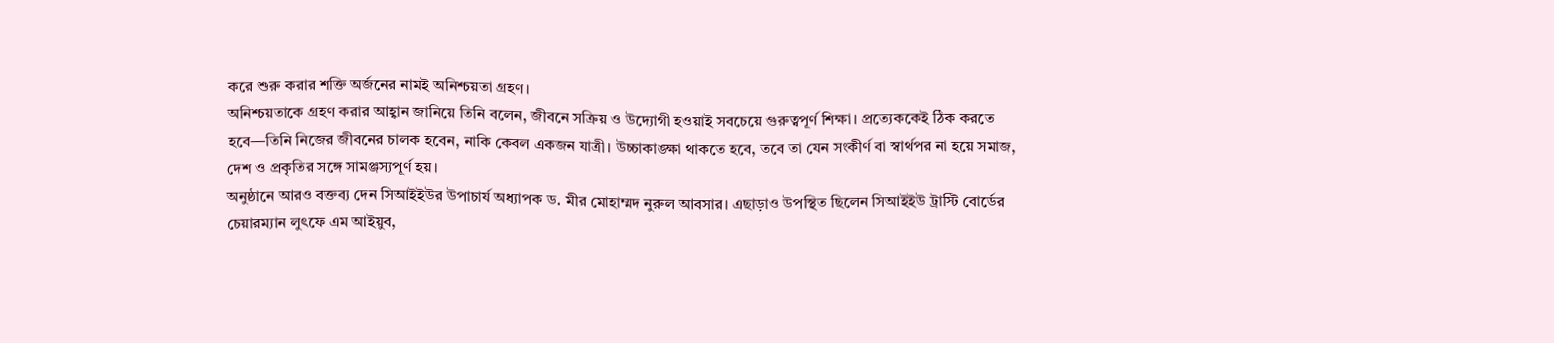করে শুরু করার শক্তি অর্জনের নামই অনিশ্চয়তা গ্রহণ।
অনিশ্চয়তাকে গ্রহণ করার আহ্বান জানিয়ে তিনি বলেন, জীবনে সক্রিয় ও উদ্যোগী হওয়াই সবচেয়ে গুরুত্বপূর্ণ শিক্ষা। প্রত্যেককেই ঠিক করতে হবে—তিনি নিজের জীবনের চালক হবেন, নাকি কেবল একজন যাত্রী। উচ্চাকাঙ্ক্ষা থাকতে হবে, তবে তা যেন সংকীর্ণ বা স্বার্থপর না হয়ে সমাজ, দেশ ও প্রকৃতির সঙ্গে সামঞ্জস্যপূর্ণ হয়।
অনুষ্ঠানে আরও বক্তব্য দেন সিআইইউর উপাচার্য অধ্যাপক ড. মীর মোহাম্মদ নুরুল আবসার। এছাড়াও উপস্থিত ছিলেন সিআইইউ ট্রাস্টি বোর্ডের চেয়ারম্যান লুৎফে এম আইয়ুব,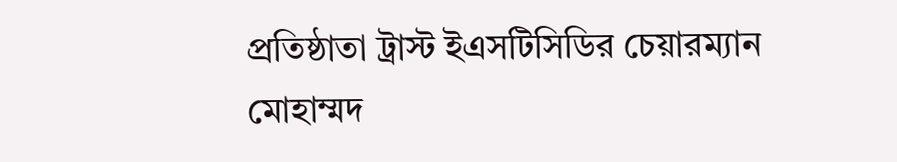প্রতিষ্ঠাতা ট্রাস্ট ইএসটিসিডির চেয়ারম্যান মোহাম্মদ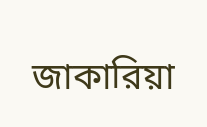জাকারিয়া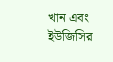খান এবং ইউজিসির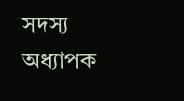সদস্য অধ্যাপক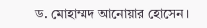ড. মোহাম্মদ আনোয়ার হোসেন।